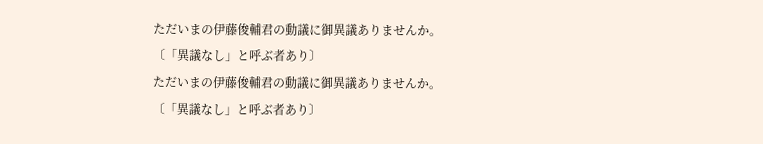ただいまの伊藤俊輔君の動議に御異議ありませんか。 〔「異議なし」と呼ぶ者あり〕
ただいまの伊藤俊輔君の動議に御異議ありませんか。 〔「異議なし」と呼ぶ者あり〕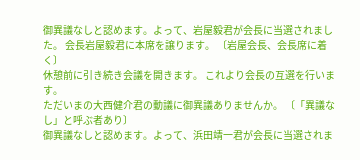御異議なしと認めます。よって、岩屋毅君が会長に当選されました。 会長岩屋毅君に本席を譲ります。 〔岩屋会長、会長席に着く〕
休憩前に引き続き会議を開きます。 これより会長の互選を行います。
ただいまの大西健介君の動議に御異議ありませんか。 〔「異議なし」と呼ぶ者あり〕
御異議なしと認めます。よって、浜田靖一君が会長に当選されま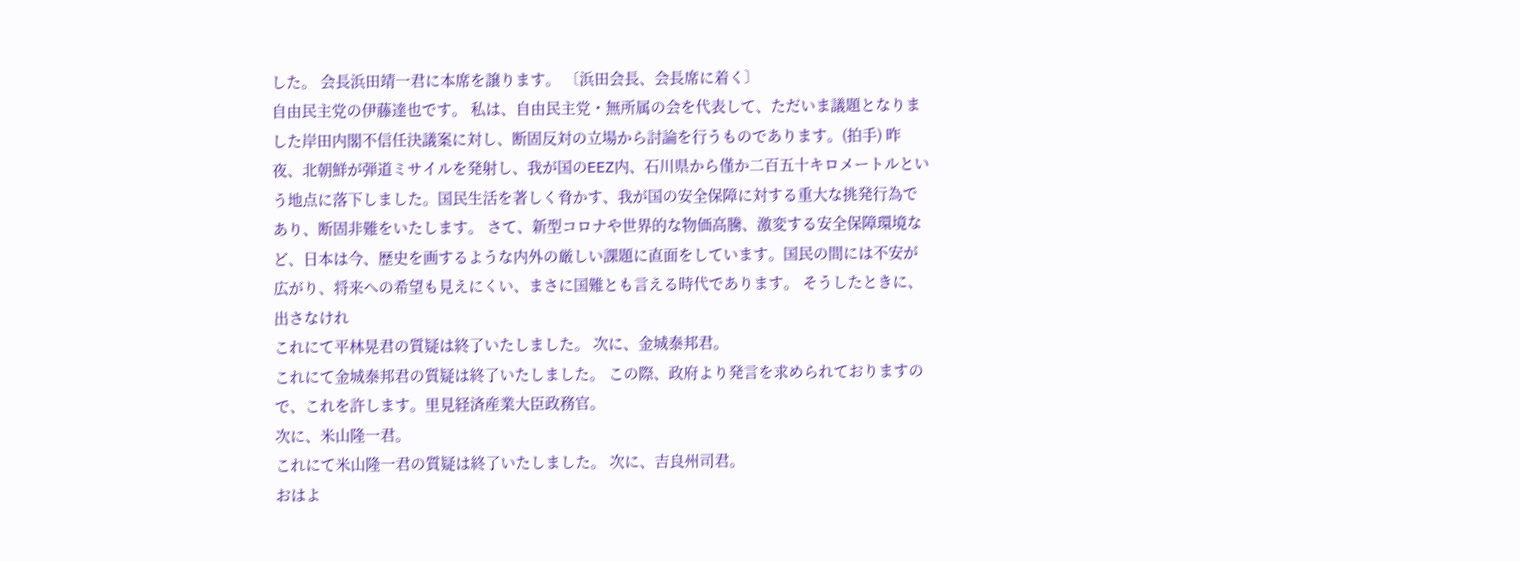した。 会長浜田靖一君に本席を譲ります。 〔浜田会長、会長席に着く〕
自由民主党の伊藤達也です。 私は、自由民主党・無所属の会を代表して、ただいま議題となりました岸田内閣不信任決議案に対し、断固反対の立場から討論を行うものであります。(拍手) 昨夜、北朝鮮が弾道ミサイルを発射し、我が国のEEZ内、石川県から僅か二百五十キロメートルという地点に落下しました。国民生活を著しく脅かす、我が国の安全保障に対する重大な挑発行為であり、断固非難をいたします。 さて、新型コロナや世界的な物価高騰、激変する安全保障環境など、日本は今、歴史を画するような内外の厳しい課題に直面をしています。国民の間には不安が広がり、将来への希望も見えにくい、まさに国難とも言える時代であります。 そうしたときに、出さなけれ
これにて平林晃君の質疑は終了いたしました。 次に、金城泰邦君。
これにて金城泰邦君の質疑は終了いたしました。 この際、政府より発言を求められておりますので、これを許します。里見経済産業大臣政務官。
次に、米山隆一君。
これにて米山隆一君の質疑は終了いたしました。 次に、吉良州司君。
おはよ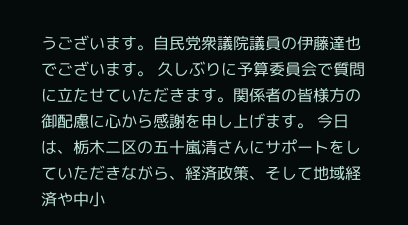うございます。自民党衆議院議員の伊藤達也でございます。 久しぶりに予算委員会で質問に立たせていただきます。関係者の皆様方の御配慮に心から感謝を申し上げます。 今日は、栃木二区の五十嵐清さんにサポートをしていただきながら、経済政策、そして地域経済や中小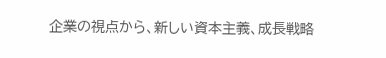企業の視点から、新しい資本主義、成長戦略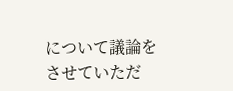について議論をさせていただ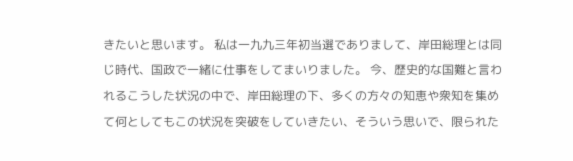きたいと思います。 私は一九九三年初当選でありまして、岸田総理とは同じ時代、国政で一緒に仕事をしてまいりました。 今、歴史的な国難と言われるこうした状況の中で、岸田総理の下、多くの方々の知恵や衆知を集めて何としてもこの状況を突破をしていきたい、そういう思いで、限られた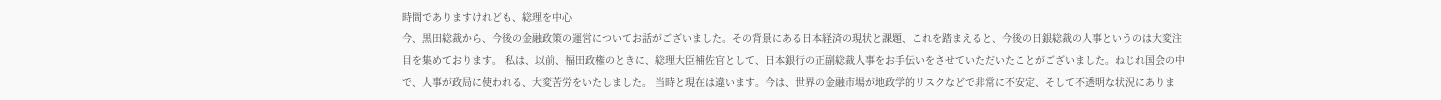時間でありますけれども、総理を中心
今、黒田総裁から、今後の金融政策の運営についてお話がございました。その背景にある日本経済の現状と課題、これを踏まえると、今後の日銀総裁の人事というのは大変注目を集めております。 私は、以前、福田政権のときに、総理大臣補佐官として、日本銀行の正副総裁人事をお手伝いをさせていただいたことがございました。ねじれ国会の中で、人事が政局に使われる、大変苦労をいたしました。 当時と現在は違います。今は、世界の金融市場が地政学的リスクなどで非常に不安定、そして不透明な状況にありま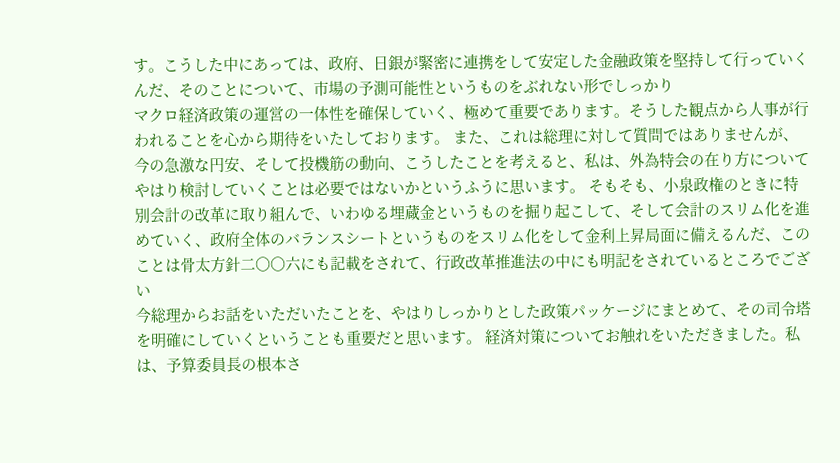す。こうした中にあっては、政府、日銀が緊密に連携をして安定した金融政策を堅持して行っていくんだ、そのことについて、市場の予測可能性というものをぶれない形でしっかり
マクロ経済政策の運営の一体性を確保していく、極めて重要であります。そうした観点から人事が行われることを心から期待をいたしております。 また、これは総理に対して質問ではありませんが、今の急激な円安、そして投機筋の動向、こうしたことを考えると、私は、外為特会の在り方についてやはり検討していくことは必要ではないかというふうに思います。 そもそも、小泉政権のときに特別会計の改革に取り組んで、いわゆる埋蔵金というものを掘り起こして、そして会計のスリム化を進めていく、政府全体のバランスシートというものをスリム化をして金利上昇局面に備えるんだ、このことは骨太方針二〇〇六にも記載をされて、行政改革推進法の中にも明記をされているところでござい
今総理からお話をいただいたことを、やはりしっかりとした政策パッケージにまとめて、その司令塔を明確にしていくということも重要だと思います。 経済対策についてお触れをいただきました。私は、予算委員長の根本さ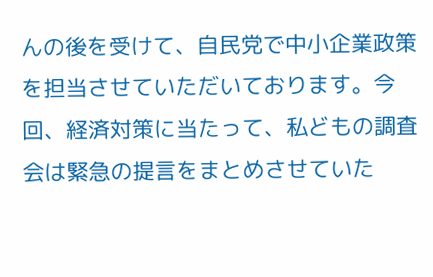んの後を受けて、自民党で中小企業政策を担当させていただいております。今回、経済対策に当たって、私どもの調査会は緊急の提言をまとめさせていた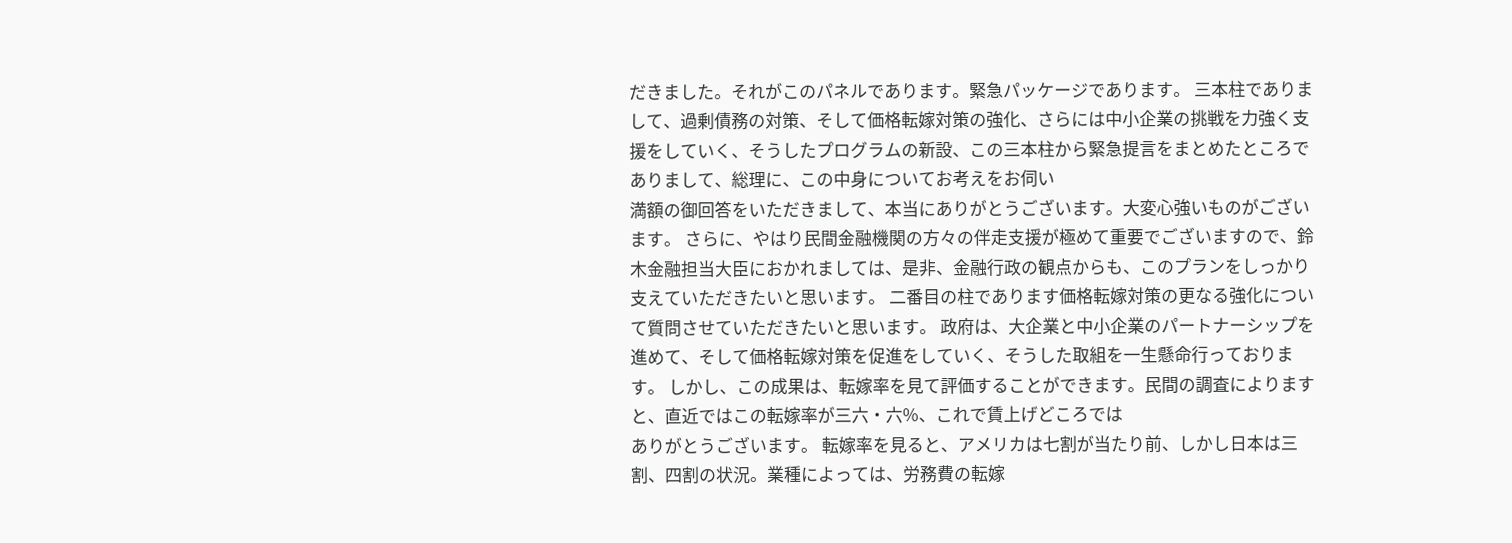だきました。それがこのパネルであります。緊急パッケージであります。 三本柱でありまして、過剰債務の対策、そして価格転嫁対策の強化、さらには中小企業の挑戦を力強く支援をしていく、そうしたプログラムの新設、この三本柱から緊急提言をまとめたところでありまして、総理に、この中身についてお考えをお伺い
満額の御回答をいただきまして、本当にありがとうございます。大変心強いものがございます。 さらに、やはり民間金融機関の方々の伴走支援が極めて重要でございますので、鈴木金融担当大臣におかれましては、是非、金融行政の観点からも、このプランをしっかり支えていただきたいと思います。 二番目の柱であります価格転嫁対策の更なる強化について質問させていただきたいと思います。 政府は、大企業と中小企業のパートナーシップを進めて、そして価格転嫁対策を促進をしていく、そうした取組を一生懸命行っております。 しかし、この成果は、転嫁率を見て評価することができます。民間の調査によりますと、直近ではこの転嫁率が三六・六%、これで賃上げどころでは
ありがとうございます。 転嫁率を見ると、アメリカは七割が当たり前、しかし日本は三割、四割の状況。業種によっては、労務費の転嫁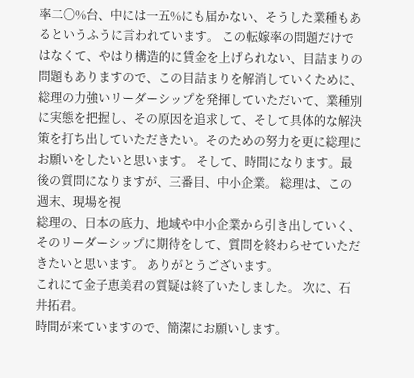率二〇%台、中には一五%にも届かない、そうした業種もあるというふうに言われています。 この転嫁率の問題だけではなくて、やはり構造的に賃金を上げられない、目詰まりの問題もありますので、この目詰まりを解消していくために、総理の力強いリーダーシップを発揮していただいて、業種別に実態を把握し、その原因を追求して、そして具体的な解決策を打ち出していただきたい。そのための努力を更に総理にお願いをしたいと思います。 そして、時間になります。最後の質問になりますが、三番目、中小企業。 総理は、この週末、現場を視
総理の、日本の底力、地域や中小企業から引き出していく、そのリーダーシップに期待をして、質問を終わらせていただきたいと思います。 ありがとうございます。
これにて金子恵美君の質疑は終了いたしました。 次に、石井拓君。
時間が来ていますので、簡潔にお願いします。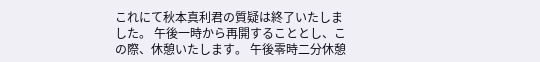これにて秋本真利君の質疑は終了いたしました。 午後一時から再開することとし、この際、休憩いたします。 午後零時二分休憩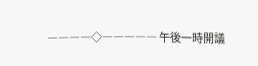――――◇――――― 午後一時開議